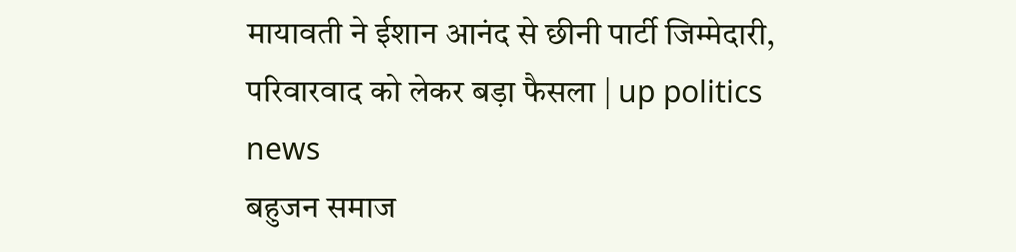मायावती ने ईशान आनंद से छीनी पार्टी जिम्मेदारी, परिवारवाद को लेकर बड़ा फैसला | up politics news
बहुजन समाज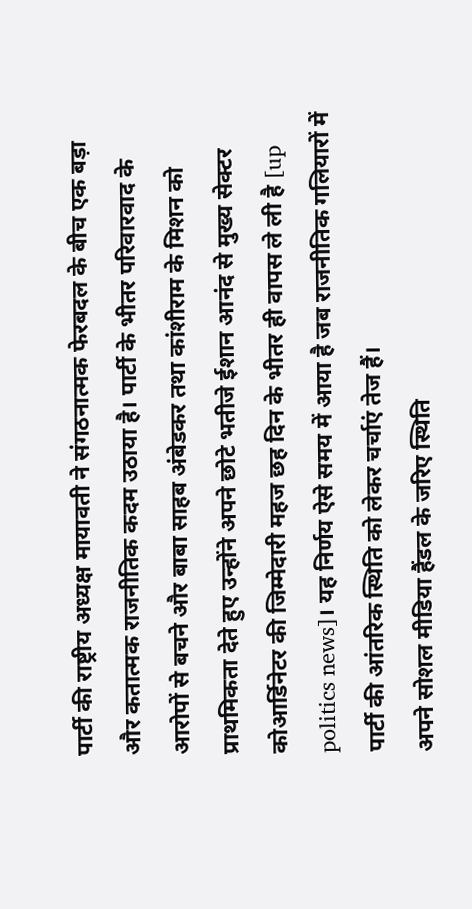पार्टी की राष्ट्रीय अध्यक्ष मायावती ने संगठनात्मक फेरबदल के बीच एक बड़ा और कतात्मक राजनीतिक कदम उठाया है। पार्टी के भीतर परिवारवाद के आरोपों से बचने और बाबा साहब अंबेडकर तथा कांशीराम के मिशन को प्राथमिकता देते हुए उन्होंने अपने छोटे भतीजे ईशान आनंद से मुख्य सेक्टर कोआर्डिनेटर की जिम्मेदारी महज छह दिन के भीतर ही वापस ले ली है [up politics news]। यह निर्णय ऐसे समय में आया है जब राजनीतिक गलियारों में पार्टी की आंतरिक स्थिति को लेकर चर्चाएं तेज हैं।
अपने सोशल मीडिया हैंडल के जरिए स्थिति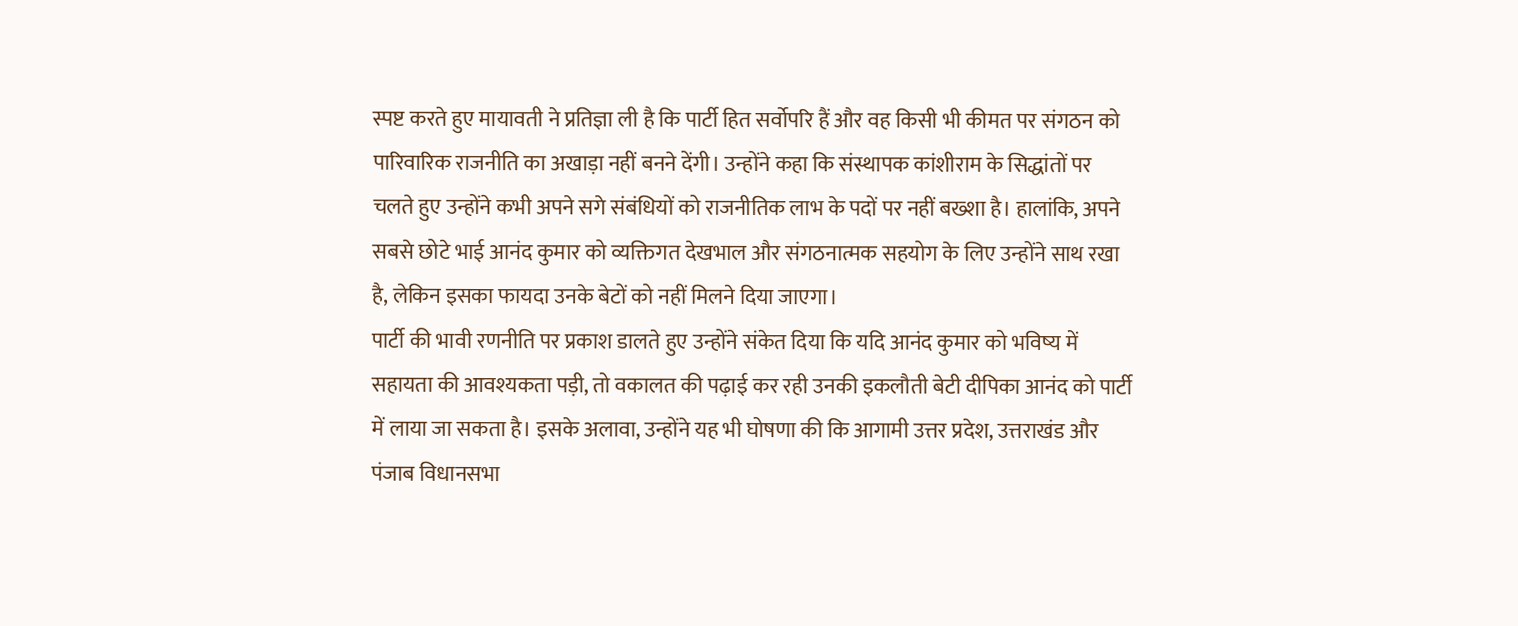स्पष्ट करते हुए मायावती ने प्रतिज्ञा ली है कि पार्टी हित सर्वोपरि हैं और वह किसी भी कीमत पर संगठन को पारिवारिक राजनीति का अखाड़ा नहीं बनने देंगी। उन्होंने कहा कि संस्थापक कांशीराम के सिद्धांतों पर चलते हुए उन्होंने कभी अपने सगे संबंधियों को राजनीतिक लाभ के पदों पर नहीं बख्शा है। हालांकि, अपने सबसे छोटे भाई आनंद कुमार को व्यक्तिगत देखभाल और संगठनात्मक सहयोग के लिए उन्होंने साथ रखा है, लेकिन इसका फायदा उनके बेटों को नहीं मिलने दिया जाएगा।
पार्टी की भावी रणनीति पर प्रकाश डालते हुए उन्होंने संकेत दिया कि यदि आनंद कुमार को भविष्य में सहायता की आवश्यकता पड़ी, तो वकालत की पढ़ाई कर रही उनकी इकलौती बेटी दीपिका आनंद को पार्टी में लाया जा सकता है। इसके अलावा, उन्होंने यह भी घोषणा की कि आगामी उत्तर प्रदेश, उत्तराखंड और पंजाब विधानसभा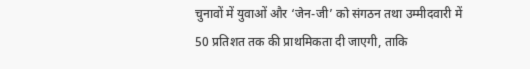चुनावों में युवाओं और ‘जेन-जी’ को संगठन तथा उम्मीदवारी में 50 प्रतिशत तक की प्राथमिकता दी जाएगी, ताकि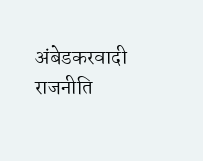अंबेडकरवादी राजनीति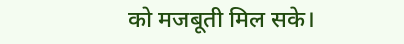को मजबूती मिल सके।